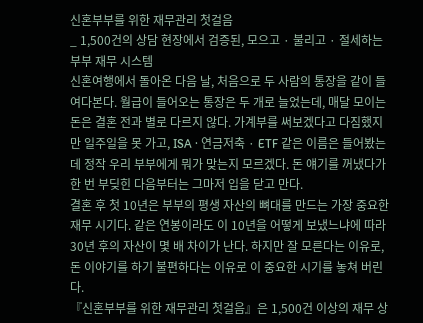신혼부부를 위한 재무관리 첫걸음
_ 1,500건의 상담 현장에서 검증된, 모으고 · 불리고 · 절세하는 부부 재무 시스템
신혼여행에서 돌아온 다음 날, 처음으로 두 사람의 통장을 같이 들여다본다. 월급이 들어오는 통장은 두 개로 늘었는데, 매달 모이는 돈은 결혼 전과 별로 다르지 않다. 가계부를 써보겠다고 다짐했지만 일주일을 못 가고, ISA · 연금저축 · ETF 같은 이름은 들어봤는데 정작 우리 부부에게 뭐가 맞는지 모르겠다. 돈 얘기를 꺼냈다가 한 번 부딪힌 다음부터는 그마저 입을 닫고 만다.
결혼 후 첫 10년은 부부의 평생 자산의 뼈대를 만드는 가장 중요한 재무 시기다. 같은 연봉이라도 이 10년을 어떻게 보냈느냐에 따라 30년 후의 자산이 몇 배 차이가 난다. 하지만 잘 모른다는 이유로, 돈 이야기를 하기 불편하다는 이유로 이 중요한 시기를 놓쳐 버린다.
『신혼부부를 위한 재무관리 첫걸음』은 1,500건 이상의 재무 상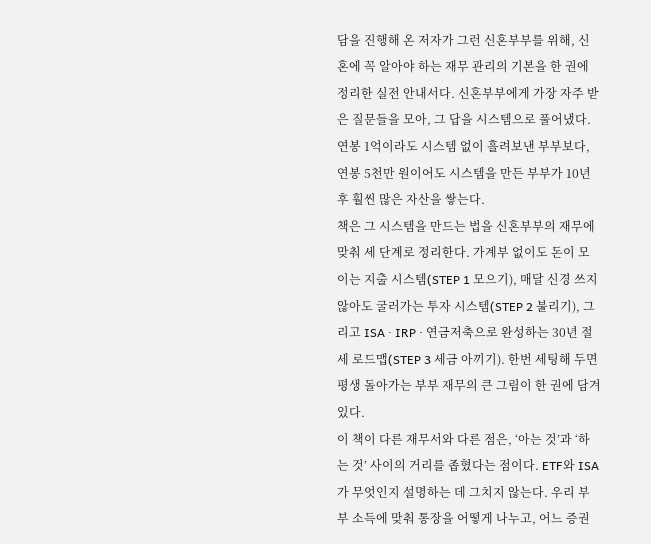담을 진행해 온 저자가 그런 신혼부부를 위해, 신혼에 꼭 알아야 하는 재무 관리의 기본을 한 권에 정리한 실전 안내서다. 신혼부부에게 가장 자주 받은 질문들을 모아, 그 답을 시스템으로 풀어냈다. 연봉 1억이라도 시스템 없이 흘려보낸 부부보다, 연봉 5천만 원이어도 시스템을 만든 부부가 10년 후 훨씬 많은 자산을 쌓는다.
책은 그 시스템을 만드는 법을 신혼부부의 재무에 맞춰 세 단계로 정리한다. 가계부 없이도 돈이 모이는 지출 시스템(STEP 1 모으기), 매달 신경 쓰지 않아도 굴러가는 투자 시스템(STEP 2 불리기), 그리고 ISA · IRP · 연금저축으로 완성하는 30년 절세 로드맵(STEP 3 세금 아끼기). 한번 세팅해 두면 평생 돌아가는 부부 재무의 큰 그림이 한 권에 담겨 있다.
이 책이 다른 재무서와 다른 점은, ‘아는 것’과 ‘하는 것’ 사이의 거리를 좁혔다는 점이다. ETF와 ISA가 무엇인지 설명하는 데 그치지 않는다. 우리 부부 소득에 맞춰 통장을 어떻게 나누고, 어느 증권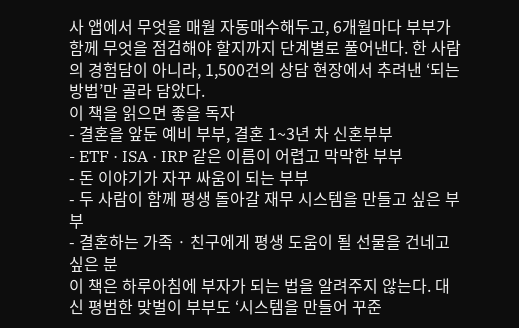사 앱에서 무엇을 매월 자동매수해두고, 6개월마다 부부가 함께 무엇을 점검해야 할지까지 단계별로 풀어낸다. 한 사람의 경험담이 아니라, 1,500건의 상담 현장에서 추려낸 ‘되는 방법’만 골라 담았다.
이 책을 읽으면 좋을 독자
- 결혼을 앞둔 예비 부부, 결혼 1~3년 차 신혼부부
- ETF · ISA · IRP 같은 이름이 어렵고 막막한 부부
- 돈 이야기가 자꾸 싸움이 되는 부부
- 두 사람이 함께 평생 돌아갈 재무 시스템을 만들고 싶은 부부
- 결혼하는 가족 · 친구에게 평생 도움이 될 선물을 건네고 싶은 분
이 책은 하루아침에 부자가 되는 법을 알려주지 않는다. 대신 평범한 맞벌이 부부도 ‘시스템을 만들어 꾸준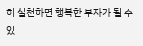히 실천하면 행복한 부자가 될 수 있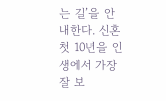는 길’을 안내한다. 신혼 첫 10년을 인생에서 가장 잘 보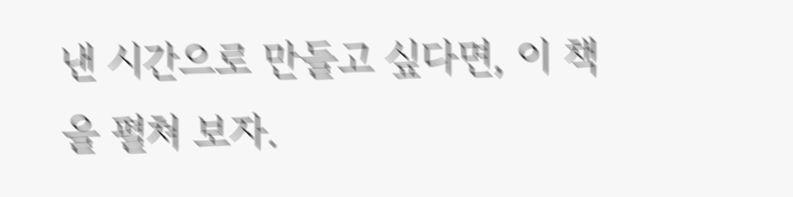낸 시간으로 만들고 싶다면, 이 책을 펼쳐 보자.